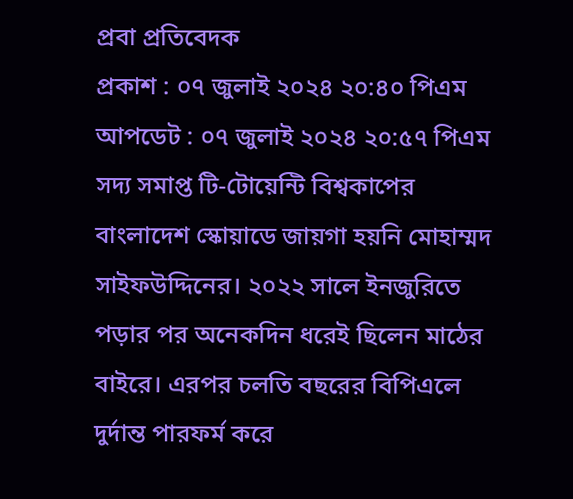প্রবা প্রতিবেদক
প্রকাশ : ০৭ জুলাই ২০২৪ ২০:৪০ পিএম
আপডেট : ০৭ জুলাই ২০২৪ ২০:৫৭ পিএম
সদ্য সমাপ্ত টি-টোয়েন্টি বিশ্বকাপের বাংলাদেশ স্কোয়াডে জায়গা হয়নি মোহাম্মদ সাইফউদ্দিনের। ২০২২ সালে ইনজুরিতে পড়ার পর অনেকদিন ধরেই ছিলেন মাঠের বাইরে। এরপর চলতি বছরের বিপিএলে দুর্দান্ত পারফর্ম করে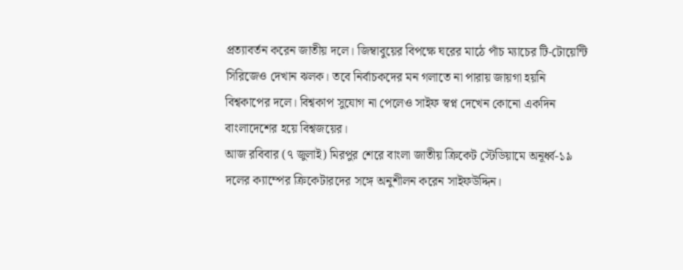প্রত্যাবর্তন করেন জাতীয় দলে। জিম্বাবুয়ের বিপক্ষে ঘরের মাঠে পাঁচ ম্যাচের টি-টোয়েন্টি সিরিজেও দেখান ঝলক। তবে নির্বাচকদের মন গলাতে না পারায় জায়গা হয়নি বিশ্বকাপের দলে। বিশ্বকাপ সুযোগ না পেলেও সাইফ স্বপ্ন দেখেন কোনো একদিন বাংলাদেশের হয়ে বিশ্বজয়ের।
আজ রবিবার (৭ জুলাই) মিরপুর শেরে বাংলা জাতীয় ক্রিকেট স্টেডিয়ামে অনূর্ধ্ব-১৯ দলের ক্যাম্পের ক্রিকেটারদের সঙ্গে অনুশীলন করেন সাইফউদ্দিন।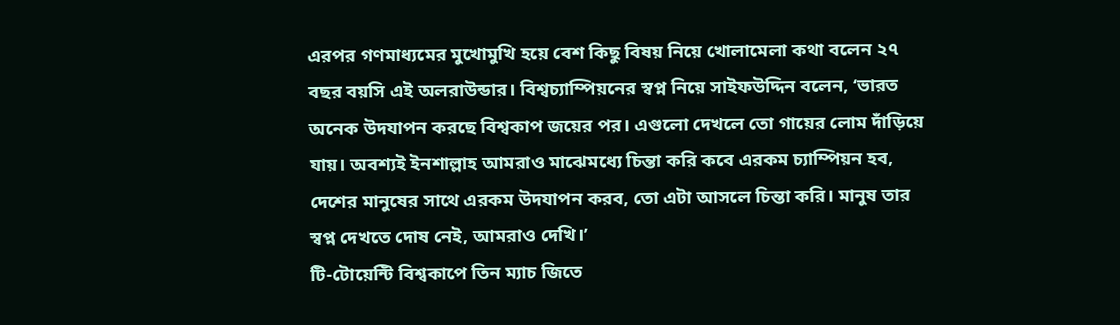এরপর গণমাধ্যমের মুখোমুখি হয়ে বেশ কিছু বিষয় নিয়ে খোলামেলা কথা বলেন ২৭ বছর বয়সি এই অলরাউন্ডার। বিশ্বচ্যাম্পিয়নের স্বপ্ন নিয়ে সাইফউদ্দিন বলেন, ‘ভারত অনেক উদযাপন করছে বিশ্বকাপ জয়ের পর। এগুলো দেখলে তো গায়ের লোম দাঁড়িয়ে যায়। অবশ্যই ইনশাল্লাহ আমরাও মাঝেমধ্যে চিন্তা করি কবে এরকম চ্যাম্পিয়ন হব, দেশের মানুষের সাথে এরকম উদযাপন করব, তো এটা আসলে চিন্তা করি। মানুষ তার স্বপ্ন দেখতে দোষ নেই, আমরাও দেখি।’
টি-টোয়েন্টি বিশ্বকাপে তিন ম্যাচ জিতে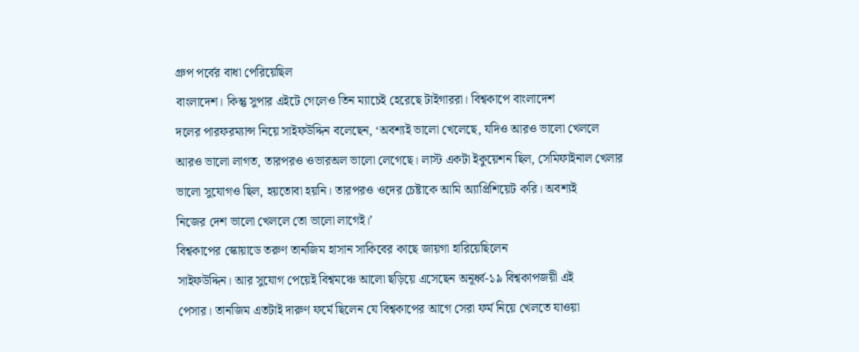গ্রুপ পর্বের বাধা পেরিয়েছিল
বাংলাদেশ। কিন্তু সুপার এইটে গেলেও তিন ম্যাচেই হেরেছে টাইগাররা। বিশ্বকাপে বাংলাদেশ
দলের পারফরম্যান্স নিয়ে সাইফউদ্দিন বলেছেন, ‘অবশ্যই ভালো খেলেছে, যদিও আরও ভালো খেললে
আরও ভালো লাগত, তারপরও ওভারঅল ভালো লেগেছে। লাস্ট একটা ইকুয়েশন ছিল, সেমিফাইনাল খেলার
ভালো সুযোগও ছিল, হয়তোবা হয়নি। তারপরও ওদের চেষ্টাকে আমি অ্যাপ্রিশিয়েট করি। অবশ্যই
নিজের দেশ ভালো খেললে তো ভালো লাগেই।’
বিশ্বকাপের স্কোয়াডে তরুণ তানজিম হাসান সাকিবের কাছে জায়গা হারিয়েছিলেন
সাইফউদ্দিন। আর সুযোগ পেয়েই বিশ্বমঞ্চে আলো ছড়িয়ে এসেছেন অনূর্ধ্ব-১৯ বিশ্বকাপজয়ী এই
পেসার। তানজিম এতটাই দারুণ ফর্মে ছিলেন যে বিশ্বকাপের আগে সেরা ফর্ম নিয়ে খেলতে যাওয়া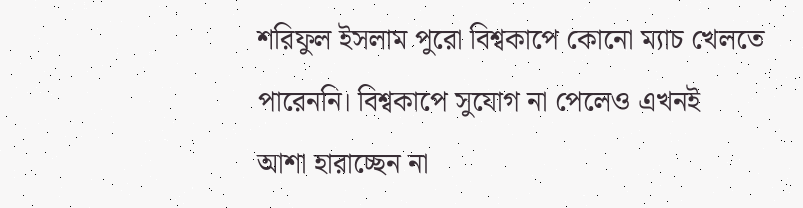শরিফুল ইসলাম পুরো বিশ্বকাপে কোনো ম্যাচ খেলতে পারেননি। বিশ্বকাপে সুযোগ না পেলেও এখনই
আশা হারাচ্ছেন না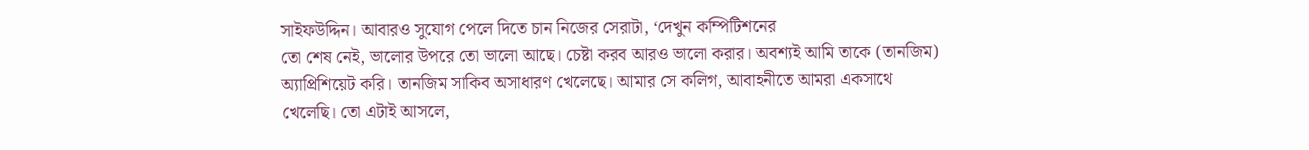সাইফউদ্দিন। আবারও সুযোগ পেলে দিতে চান নিজের সেরাটা, ‘দেখুন কম্পিটিশনের
তো শেষ নেই, ভালোর উপরে তো ভালো আছে। চেষ্টা করব আরও ভালো করার। অবশ্যই আমি তাকে (তানজিম)
অ্যাপ্রিশিয়েট করি। তানজিম সাকিব অসাধারণ খেলেছে। আমার সে কলিগ, আবাহনীতে আমরা একসাথে
খেলেছি। তো এটাই আসলে,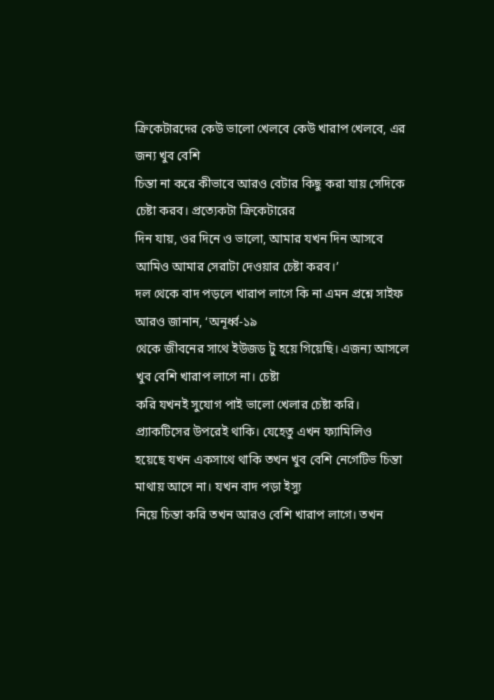ক্রিকেটারদের কেউ ভালো খেলবে কেউ খারাপ খেলবে, এর জন্য খুব বেশি
চিন্তা না করে কীভাবে আরও বেটার কিছু করা যায় সেদিকে চেষ্টা করব। প্রত্যেকটা ক্রিকেটারের
দিন যায়, ওর দিনে ও ভালো, আমার যখন দিন আসবে আমিও আমার সেরাটা দেওয়ার চেষ্টা করব।’
দল থেকে বাদ পড়লে খারাপ লাগে কি না এমন প্রশ্নে সাইফ আরও জানান, ‘অনূর্ধ্ব-১৯
থেকে জীবনের সাথে ইউজড টু হয়ে গিয়েছি। এজন্য আসলে খুব বেশি খারাপ লাগে না। চেষ্টা
করি যখনই সুযোগ পাই ভালো খেলার চেষ্টা করি। প্র্যাকটিসের উপরেই থাকি। যেহেতু এখন ফ্যামিলিও
হয়েছে যখন একসাথে থাকি তখন খুব বেশি নেগেটিভ চিন্তা মাথায় আসে না। যখন বাদ পড়া ইস্যু
নিয়ে চিন্তা করি তখন আরও বেশি খারাপ লাগে। তখন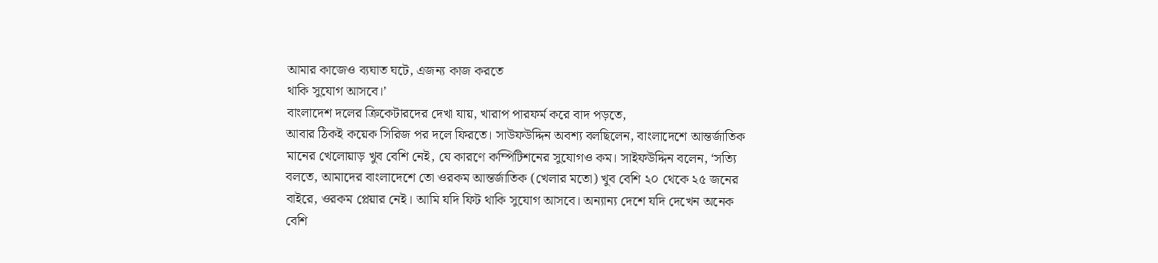আমার কাজেও ব্যঘাত ঘটে, এজন্য কাজ করতে
থাকি সুযোগ আসবে।’
বাংলাদেশ দলের ক্রিকেটারদের দেখা যায়, খারাপ পারফর্ম করে বাদ পড়তে,
আবার ঠিকই কয়েক সিরিজ পর দলে ফিরতে। সাউফউদ্দিন অবশ্য বলছিলেন, বাংলাদেশে আন্তর্জাতিক
মানের খেলোয়াড় খুব বেশি নেই, যে কারণে কম্পিটিশনের সুযোগও কম। সাইফউদ্দিন বলেন, ‘সত্যি
বলতে, আমাদের বাংলাদেশে তো ওরকম আন্তর্জাতিক (খেলার মতো) খুব বেশি ২০ থেকে ২৫ জনের
বাইরে, ওরকম প্লেয়ার নেই। আমি যদি ফিট থাকি সুযোগ আসবে। অন্যান্য দেশে যদি দেখেন অনেক
বেশি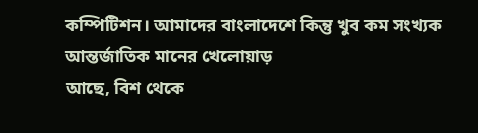কম্পিটিশন। আমাদের বাংলাদেশে কিন্তু খুব কম সংখ্যক আন্তর্জাতিক মানের খেলোয়াড়
আছে, বিশ থেকে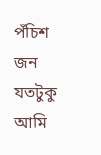পঁচিশ জন যতটুকু আমি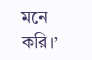মনে করি।’